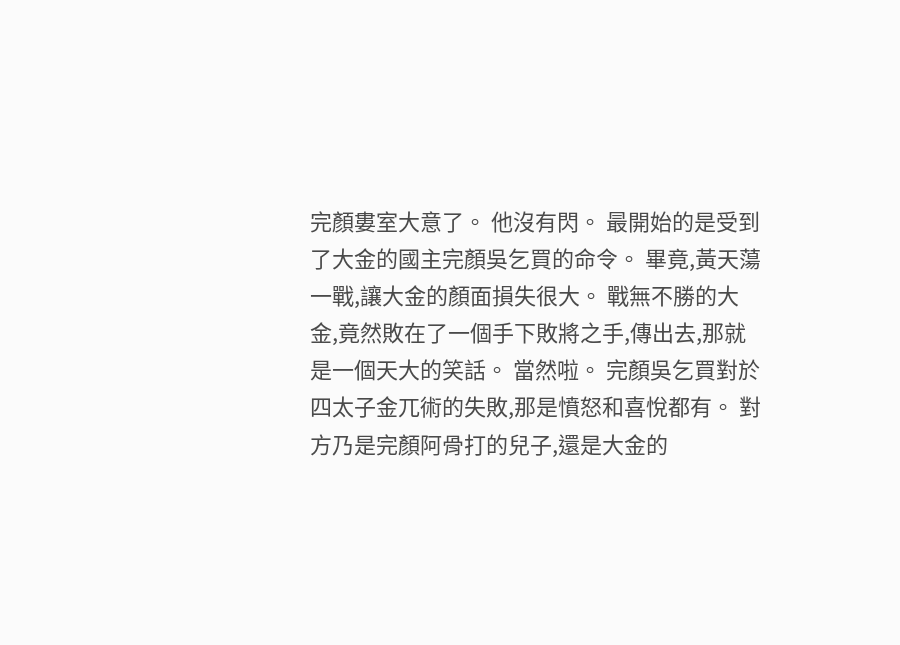完顏婁室大意了。 他沒有閃。 最開始的是受到了大金的國主完顏吳乞買的命令。 畢竟,黃天蕩一戰,讓大金的顏面損失很大。 戰無不勝的大金,竟然敗在了一個手下敗將之手,傳出去,那就是一個天大的笑話。 當然啦。 完顏吳乞買對於四太子金兀術的失敗,那是憤怒和喜悅都有。 對方乃是完顏阿骨打的兒子,還是大金的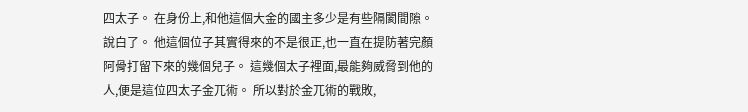四太子。 在身份上,和他這個大金的國主多少是有些隔閡間隙。 說白了。 他這個位子其實得來的不是很正,也一直在提防著完顏阿骨打留下來的幾個兒子。 這幾個太子裡面,最能夠威脅到他的人,便是這位四太子金兀術。 所以對於金兀術的戰敗,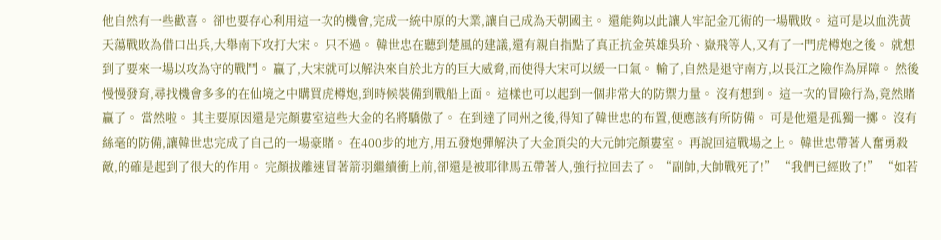他自然有一些歡喜。 卻也要存心利用這一次的機會,完成一統中原的大業,讓自己成為天朝國主。 還能夠以此讓人牢記金兀術的一場戰敗。 這可是以血洗黃天蕩戰敗為借口出兵,大舉南下攻打大宋。 只不過。 韓世忠在聽到楚風的建議,還有親自指點了真正抗金英雄吳玠、嶽飛等人,又有了一門虎樽炮之後。 就想到了要來一場以攻為守的戰鬥。 贏了,大宋就可以解決來自於北方的巨大威脅,而使得大宋可以緩一口氣。 輸了,自然是退守南方,以長江之險作為屏障。 然後慢慢發育,尋找機會多多的在仙境之中購買虎樽炮,到時候裝備到戰船上面。 這樣也可以起到一個非常大的防禦力量。 沒有想到。 這一次的冒險行為,竟然賭贏了。 當然啦。 其主要原因還是完顏婁室這些大金的名將驕傲了。 在到達了同州之後,得知了韓世忠的布置,便應該有所防備。 可是他還是孤獨一擲。 沒有絲毫的防備,讓韓世忠完成了自己的一場豪賭。 在400步的地方,用五發炮彈解決了大金頂尖的大元帥完顏婁室。 再說回這戰場之上。 韓世忠帶著人奮勇殺敵,的確是起到了很大的作用。 完顏拔離速冒著箭羽繼續衝上前,卻還是被耶律馬五帶著人,強行拉回去了。 “副帥,大帥戰死了!” “我們已經敗了!” “如若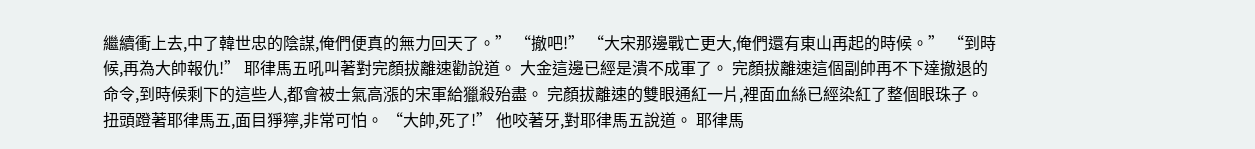繼續衝上去,中了韓世忠的陰謀,俺們便真的無力回天了。” “撤吧!” “大宋那邊戰亡更大,俺們還有東山再起的時候。” “到時候,再為大帥報仇!” 耶律馬五吼叫著對完顏拔離速勸說道。 大金這邊已經是潰不成軍了。 完顏拔離速這個副帥再不下達撤退的命令,到時候剩下的這些人,都會被士氣高漲的宋軍給獵殺殆盡。 完顏拔離速的雙眼通紅一片,裡面血絲已經染紅了整個眼珠子。 扭頭蹬著耶律馬五,面目猙獰,非常可怕。 “大帥,死了!” 他咬著牙,對耶律馬五說道。 耶律馬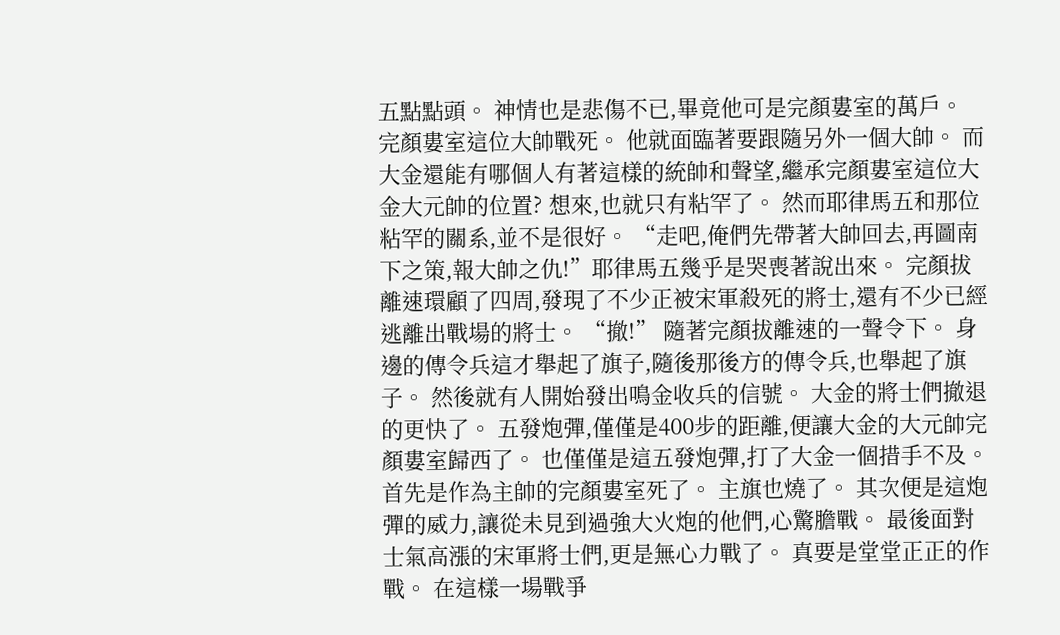五點點頭。 神情也是悲傷不已,畢竟他可是完顏婁室的萬戶。 完顏婁室這位大帥戰死。 他就面臨著要跟隨另外一個大帥。 而大金還能有哪個人有著這樣的統帥和聲望,繼承完顏婁室這位大金大元帥的位置? 想來,也就只有粘罕了。 然而耶律馬五和那位粘罕的關系,並不是很好。 “走吧,俺們先帶著大帥回去,再圖南下之策,報大帥之仇!”耶律馬五幾乎是哭喪著說出來。 完顏拔離速環顧了四周,發現了不少正被宋軍殺死的將士,還有不少已經逃離出戰場的將士。 “撤!” 隨著完顏拔離速的一聲令下。 身邊的傳令兵這才舉起了旗子,隨後那後方的傳令兵,也舉起了旗子。 然後就有人開始發出鳴金收兵的信號。 大金的將士們撤退的更快了。 五發炮彈,僅僅是400步的距離,便讓大金的大元帥完顏婁室歸西了。 也僅僅是這五發炮彈,打了大金一個措手不及。 首先是作為主帥的完顏婁室死了。 主旗也燒了。 其次便是這炮彈的威力,讓從未見到過強大火炮的他們,心驚膽戰。 最後面對士氣高漲的宋軍將士們,更是無心力戰了。 真要是堂堂正正的作戰。 在這樣一場戰爭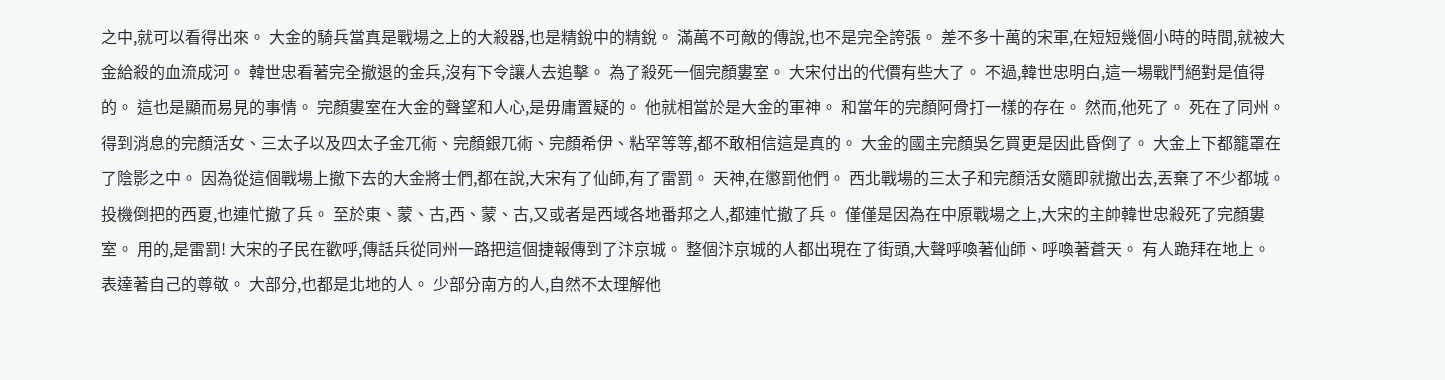之中,就可以看得出來。 大金的騎兵當真是戰場之上的大殺器,也是精銳中的精銳。 滿萬不可敵的傳說,也不是完全誇張。 差不多十萬的宋軍,在短短幾個小時的時間,就被大金給殺的血流成河。 韓世忠看著完全撤退的金兵,沒有下令讓人去追擊。 為了殺死一個完顏婁室。 大宋付出的代價有些大了。 不過,韓世忠明白,這一場戰鬥絕對是值得的。 這也是顯而易見的事情。 完顏婁室在大金的聲望和人心,是毋庸置疑的。 他就相當於是大金的軍神。 和當年的完顏阿骨打一樣的存在。 然而,他死了。 死在了同州。 得到消息的完顏活女、三太子以及四太子金兀術、完顏銀兀術、完顏希伊、粘罕等等,都不敢相信這是真的。 大金的國主完顏吳乞買更是因此昏倒了。 大金上下都籠罩在了陰影之中。 因為從這個戰場上撤下去的大金將士們,都在說,大宋有了仙師,有了雷罰。 天神,在懲罰他們。 西北戰場的三太子和完顏活女隨即就撤出去,丟棄了不少都城。 投機倒把的西夏,也連忙撤了兵。 至於東、蒙、古,西、蒙、古,又或者是西域各地番邦之人,都連忙撤了兵。 僅僅是因為在中原戰場之上,大宋的主帥韓世忠殺死了完顏婁室。 用的,是雷罰! 大宋的子民在歡呼,傳話兵從同州一路把這個捷報傳到了汴京城。 整個汴京城的人都出現在了街頭,大聲呼喚著仙師、呼喚著蒼天。 有人跪拜在地上。 表達著自己的尊敬。 大部分,也都是北地的人。 少部分南方的人,自然不太理解他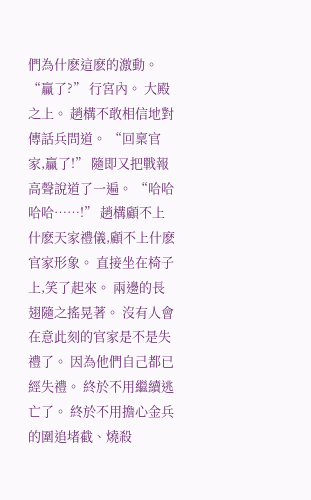們為什麽這麽的激動。 “贏了?” 行宮內。 大殿之上。 趙構不敢相信地對傳話兵問道。 “回稟官家,贏了!” 隨即又把戰報高聲說道了一遍。 “哈哈哈哈……!” 趙構顧不上什麽天家禮儀,顧不上什麽官家形象。 直接坐在椅子上,笑了起來。 兩邊的長翅隨之搖晃著。 沒有人會在意此刻的官家是不是失禮了。 因為他們自己都已經失禮。 終於不用繼續逃亡了。 終於不用擔心金兵的圍追堵截、燒殺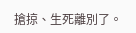搶掠、生死離別了。